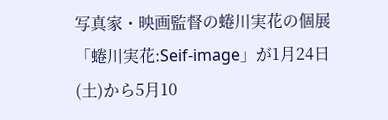写真家・映画監督の蜷川実花の個展「蜷川実花:Seif-image」が1月24日(土)から5月10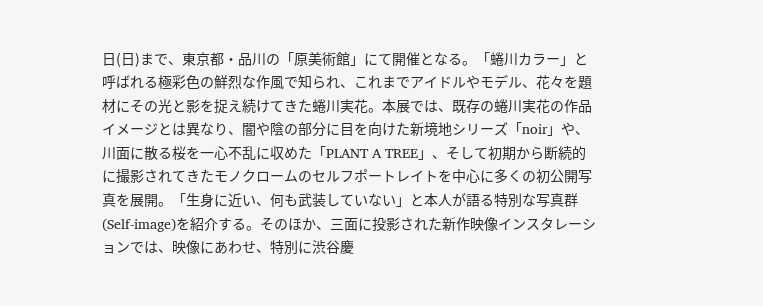日(日)まで、東京都・品川の「原美術館」にて開催となる。「蜷川カラー」と呼ばれる極彩色の鮮烈な作風で知られ、これまでアイドルやモデル、花々を題材にその光と影を捉え続けてきた蜷川実花。本展では、既存の蜷川実花の作品イメージとは異なり、闇や陰の部分に目を向けた新境地シリーズ「noir」や、川面に散る桜を一心不乱に収めた「PLANT A TREE」、そして初期から断続的に撮影されてきたモノクロームのセルフポートレイトを中心に多くの初公開写真を展開。「生身に近い、何も武装していない」と本人が語る特別な写真群(Self-image)を紹介する。そのほか、三面に投影された新作映像インスタレーションでは、映像にあわせ、特別に渋谷慶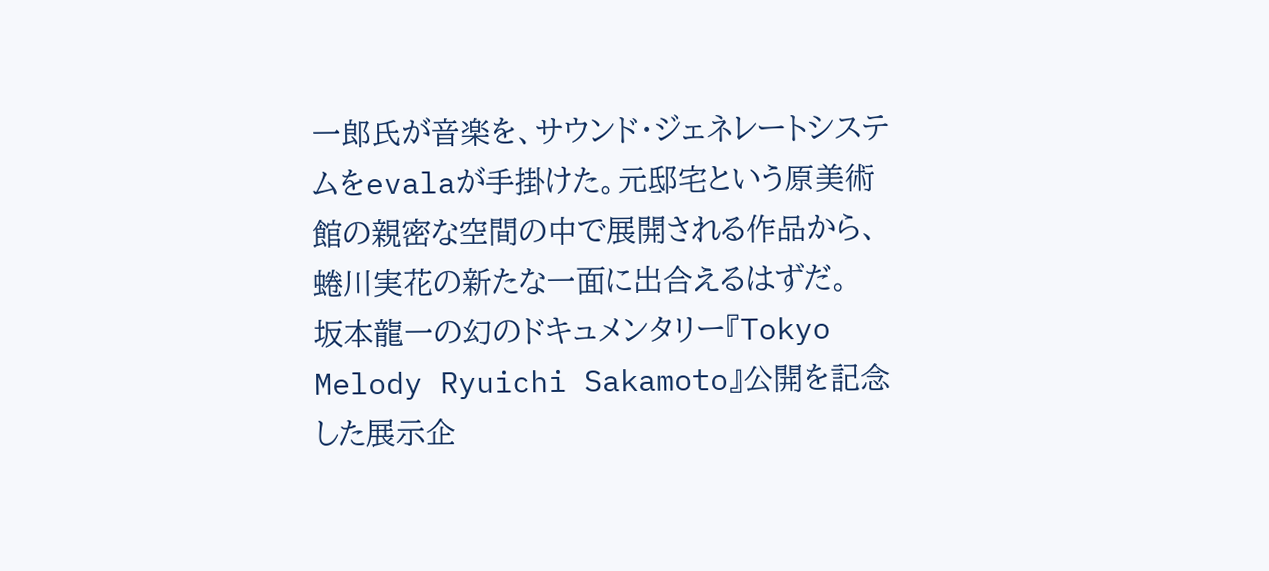一郎氏が音楽を、サウンド・ジェネレートシステムをevalaが手掛けた。元邸宅という原美術館の親密な空間の中で展開される作品から、蜷川実花の新たな一面に出合えるはずだ。
坂本龍一の幻のドキュメンタリー『Tokyo Melody Ryuichi Sakamoto』公開を記念した展示企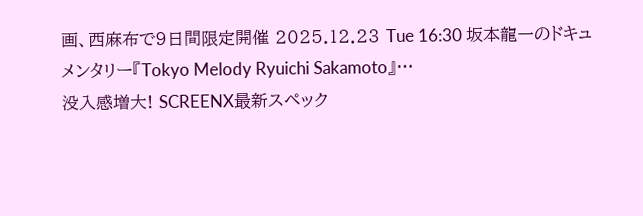画、西麻布で9日間限定開催 2025.12.23 Tue 16:30 坂本龍一のドキュメンタリー『Tokyo Melody Ryuichi Sakamoto』…
没入感増大! SCREENX最新スペック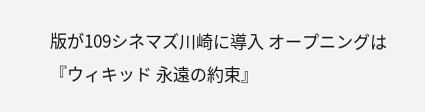版が109シネマズ川崎に導入 オープニングは『ウィキッド 永遠の約束』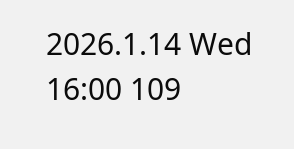2026.1.14 Wed 16:00 109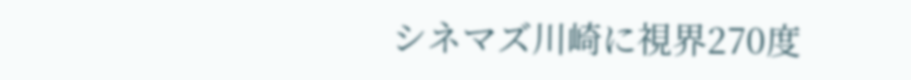シネマズ川崎に視界270度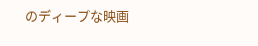のディープな映画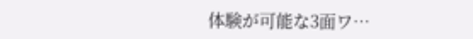体験が可能な3面ワ…